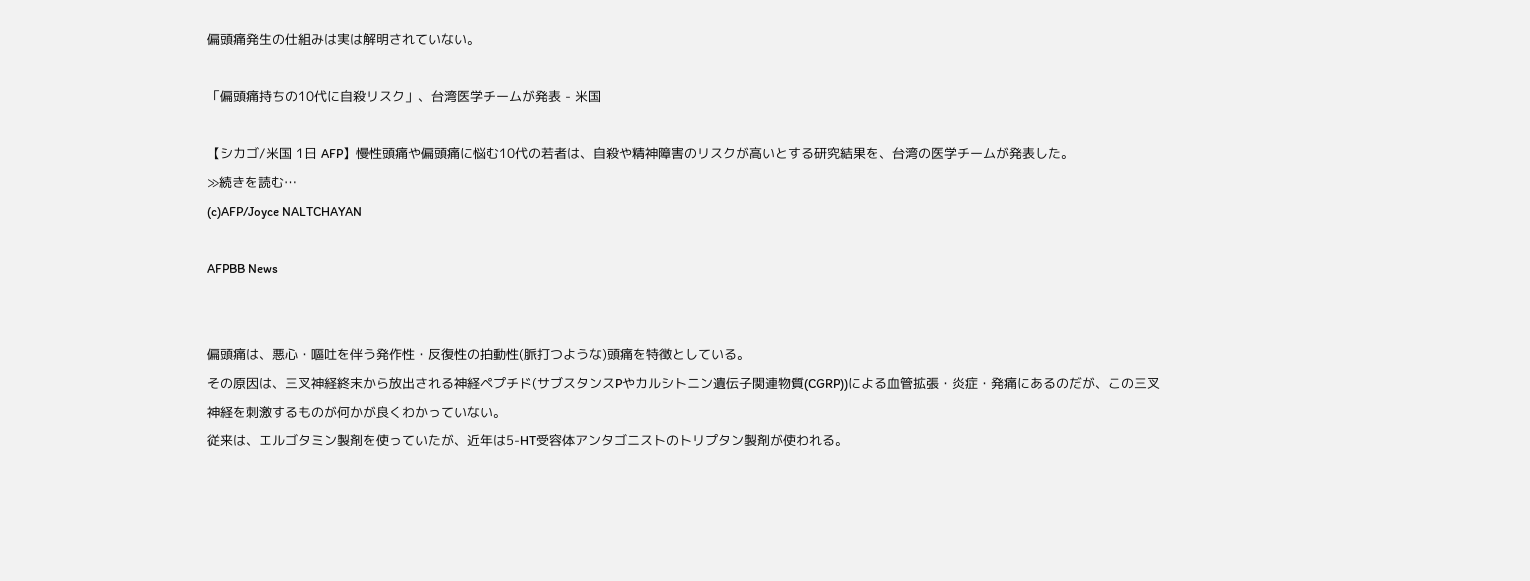偏頭痛発生の仕組みは実は解明されていない。

「偏頭痛持ちの10代に自殺リスク」、台湾医学チームが発表 - 米国

【シカゴ/米国 1日 AFP】慢性頭痛や偏頭痛に悩む10代の若者は、自殺や精神障害のリスクが高いとする研究結果を、台湾の医学チームが発表した。
≫続きを読む…
(c)AFP/Joyce NALTCHAYAN

AFPBB News


偏頭痛は、悪心・嘔吐を伴う発作性・反復性の拍動性(脈打つような)頭痛を特徴としている。
その原因は、三叉神経終末から放出される神経ペプチド(サブスタンスPやカルシトニン遺伝子関連物質(CGRP))による血管拡張・炎症・発痛にあるのだが、この三叉神経を刺激するものが何かが良くわかっていない。
従来は、エルゴタミン製剤を使っていたが、近年は5-HT受容体アンタゴニストのトリプタン製剤が使われる。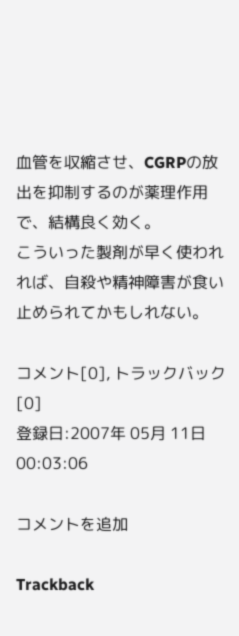血管を収縮させ、CGRPの放出を抑制するのが薬理作用で、結構良く効く。
こういった製剤が早く使われれば、自殺や精神障害が食い止められてかもしれない。

コメント[0], トラックバック[0]
登録日:2007年 05月 11日 00:03:06

コメントを追加

Trackback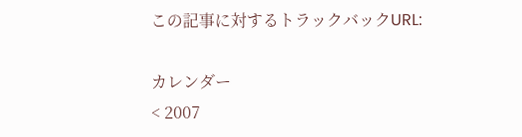この記事に対するトラックバックURL:

カレンダー
< 2007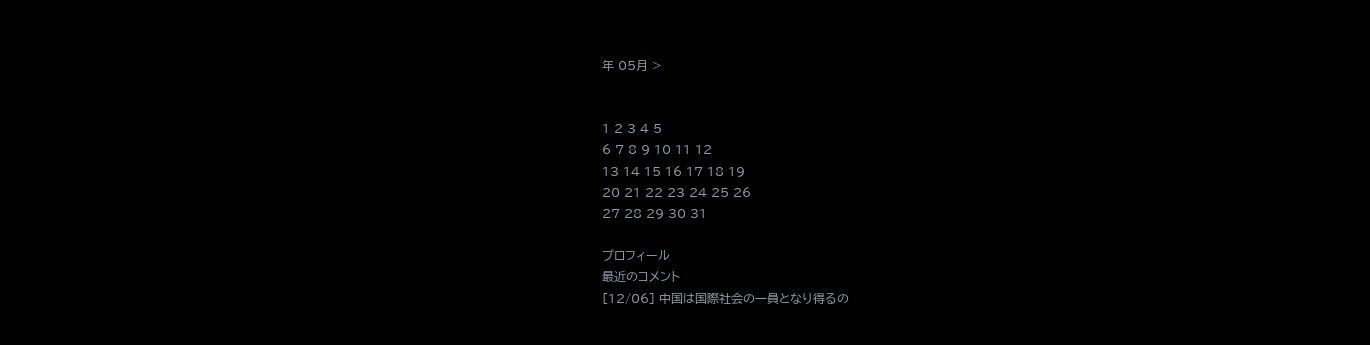年 05月 >


1 2 3 4 5
6 7 8 9 10 11 12
13 14 15 16 17 18 19
20 21 22 23 24 25 26
27 28 29 30 31

プロフィール
最近のコメント
[12/06] 中国は国際社会の一員となり得るの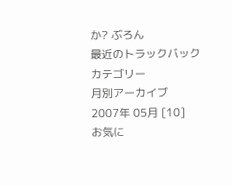か? ぶろん
最近のトラックバック
カテゴリー
月別アーカイブ
2007年 05月 [10]
お気に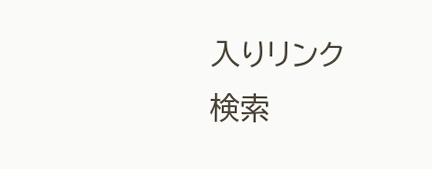入りリンク
検索